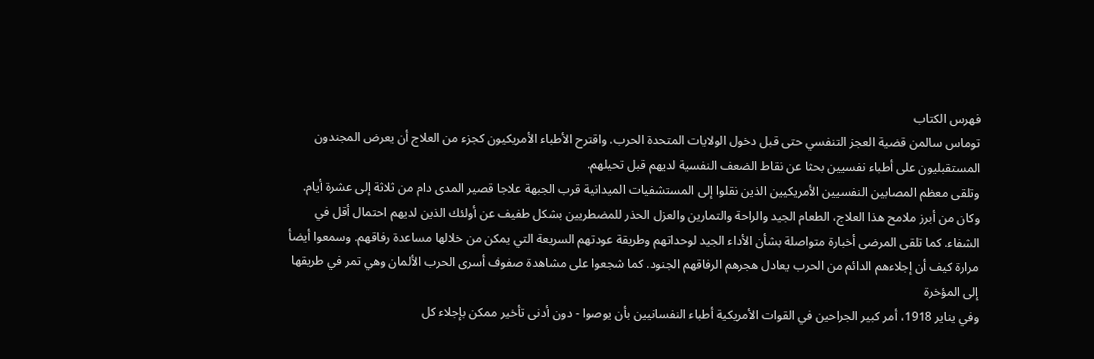فهرس الكتاب
توماس سالمن قضية العجز التنفسي حتى قبل دخول الولايات المتحدة الحرب. واقترح الأطباء الأمريكيون كجزء من العلاج أن يعرض المجندون المستقبليون على أطباء نفسيين بحثا عن نقاط الضعف النفسية لديهم قبل تحيلهم.
وتلقى معظم المصابين النفسيين الأمريكيين الذين نقلوا إلى المستشفيات الميدانية قرب الجبهة علاجا قصير المدى دام من ثلاثة إلى عشرة أيام. وكان من أبرز ملامح هذا العلاج، الطعام الجيد والراحة والتمارين والعزل الحذر للمضطريين بشكل طفيف عن أولئك الذين لديهم احتمال أقل في الشفاء. كما تلقى المرضى أخبارة متواصلة بشأن الأداء الجيد لوحداتهم وطريقة عودتهم السريعة التي يمكن من خلالها مساعدة رفاقهم. وسمعوا أيضأ مرارة كيف أن إجلاءهم الدائم من الحرب يعادل هجرهم الرفاقهم الجنود. كما شجعوا على مشاهدة صفوف أسرى الحرب الألمان وهي تمر في طريقها إلى المؤخرة
وفي يناير 1918، أمر كبير الجراحين في القوات الأمريكية أطباء النفسانيين بأن يوصوا - دون أدنى تأخير ممكن بإجلاء كل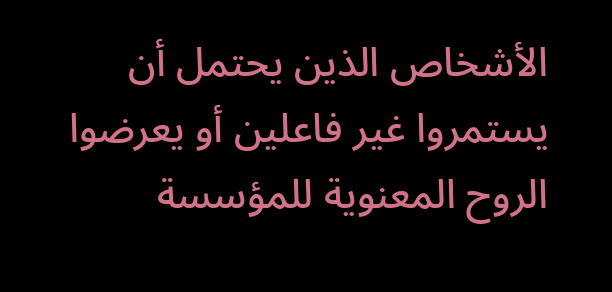الأشخاص الذين يحتمل أن يستمروا غير فاعلين أو يعرضوا الروح المعنوية للمؤسسة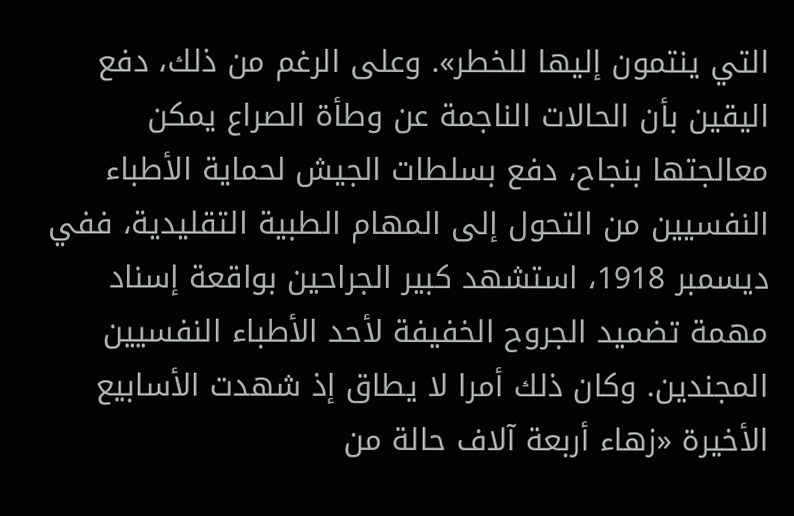التي ينتمون إليها للخطر». وعلى الرغم من ذلك، دفع اليقين بأن الحالات الناجمة عن وطأة الصراع يمكن معالجتها بنجاح، دفع بسلطات الجيش لحماية الأطباء النفسيين من التحول إلى المهام الطبية التقليدية، ففي ديسمبر 1918، استشهد كبير الجراحين بواقعة إسناد مهمة تضميد الجروح الخفيفة لأحد الأطباء النفسيين المجندين. وكان ذلك أمرا لا يطاق إذ شهدت الأسابيع الأخيرة «زهاء أربعة آلاف حالة من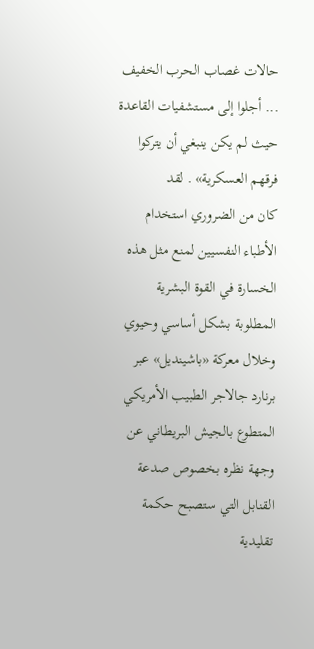حالات غصاب الحرب الخفيف ... أجلوا إلى مستشفيات القاعدة حيث لم يكن ينبغي أن يتركوا فرقهم العسكرية» . لقد
كان من الضروري استخدام الأطباء النفسيين لمنع مثل هذه الخسارة في القوة البشرية المطلوبة بشكل أساسي وحيوي
وخلال معركة «باشينديل» عبر برنارد جالاجر الطبيب الأمريكي المتطوع بالجيش البريطاني عن وجهة نظره بخصوص صدعة القنابل التي ستصبح حكمة تقليدية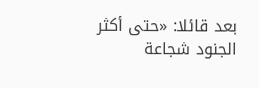بعد قائلا: «حتى أكثر الجنود شجاعة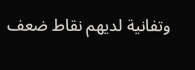وتفانية لديهم نقاط ضعف